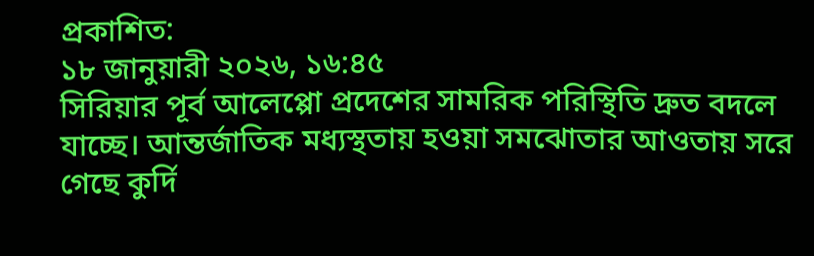প্রকাশিত:
১৮ জানুয়ারী ২০২৬, ১৬:৪৫
সিরিয়ার পূর্ব আলেপ্পো প্রদেশের সামরিক পরিস্থিতি দ্রুত বদলে যাচ্ছে। আন্তর্জাতিক মধ্যস্থতায় হওয়া সমঝোতার আওতায় সরে গেছে কুর্দি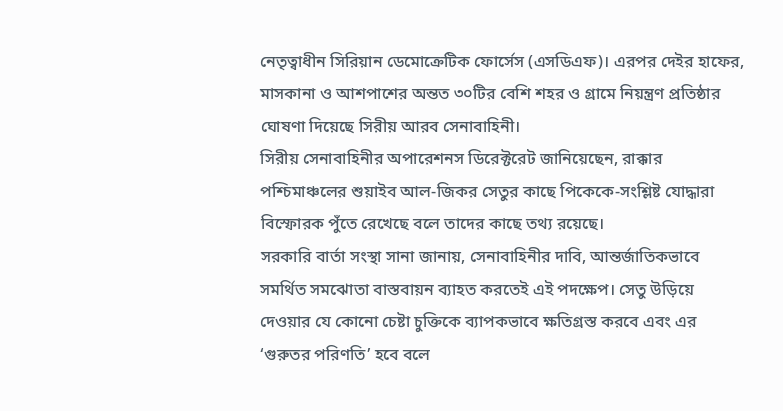নেতৃত্বাধীন সিরিয়ান ডেমোক্রেটিক ফোর্সেস (এসডিএফ)। এরপর দেইর হাফের, মাসকানা ও আশপাশের অন্তত ৩০টির বেশি শহর ও গ্রামে নিয়ন্ত্রণ প্রতিষ্ঠার ঘোষণা দিয়েছে সিরীয় আরব সেনাবাহিনী।
সিরীয় সেনাবাহিনীর অপারেশনস ডিরেক্টরেট জানিয়েছেন, রাক্কার পশ্চিমাঞ্চলের শুয়াইব আল-জিকর সেতুর কাছে পিকেকে-সংশ্লিষ্ট যোদ্ধারা বিস্ফোরক পুঁতে রেখেছে বলে তাদের কাছে তথ্য রয়েছে।
সরকারি বার্তা সংস্থা সানা জানায়, সেনাবাহিনীর দাবি, আন্তর্জাতিকভাবে সমর্থিত সমঝোতা বাস্তবায়ন ব্যাহত করতেই এই পদক্ষেপ। সেতু উড়িয়ে দেওয়ার যে কোনো চেষ্টা চুক্তিকে ব্যাপকভাবে ক্ষতিগ্রস্ত করবে এবং এর ‘গুরুতর পরিণতি’ হবে বলে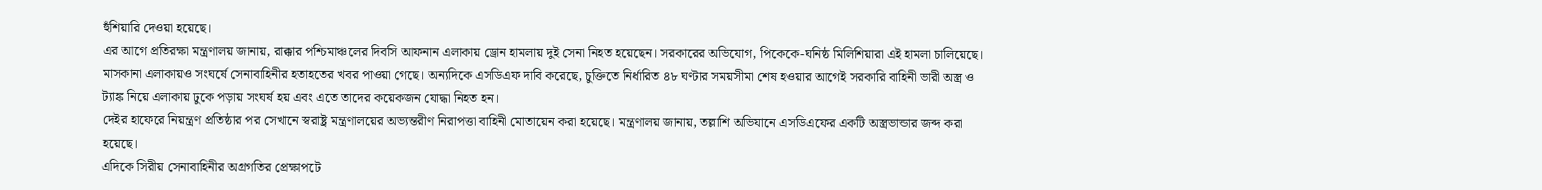হুঁশিয়ারি দেওয়া হয়েছে।
এর আগে প্রতিরক্ষা মন্ত্রণালয় জানায়, রাক্কার পশ্চিমাঞ্চলের দিবসি আফনান এলাকায় ড্রোন হামলায় দুই সেনা নিহত হয়েছেন। সরকারের অভিযোগ, পিকেকে-ঘনিষ্ঠ মিলিশিয়ারা এই হামলা চালিয়েছে। মাসকানা এলাকায়ও সংঘর্ষে সেনাবাহিনীর হতাহতের খবর পাওয়া গেছে। অন্যদিকে এসডিএফ দাবি করেছে, চুক্তিতে নির্ধারিত ৪৮ ঘণ্টার সময়সীমা শেষ হওয়ার আগেই সরকারি বাহিনী ভারী অস্ত্র ও ট্যাঙ্ক নিয়ে এলাকায় ঢুকে পড়ায় সংঘর্ষ হয় এবং এতে তাদের কয়েকজন যোদ্ধা নিহত হন।
দেইর হাফেরে নিয়ন্ত্রণ প্রতিষ্ঠার পর সেখানে স্বরাষ্ট্র মন্ত্রণালয়ের অভ্যন্তরীণ নিরাপত্তা বাহিনী মোতায়েন করা হয়েছে। মন্ত্রণালয় জানায়, তল্লাশি অভিযানে এসডিএফের একটি অস্ত্রভান্ডার জব্দ করা হয়েছে।
এদিকে সিরীয় সেনাবাহিনীর অগ্রগতির প্রেক্ষাপটে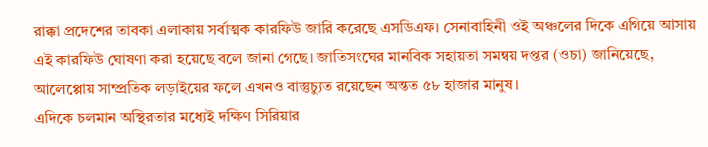রাক্কা প্রদেশের তাবকা এলাকায় সর্বাত্মক কারফিউ জারি করেছে এসডিএফ। সেনাবাহিনী ওই অঞ্চলের দিকে এগিয়ে আসায় এই কারফিউ ঘোষণা করা হয়েছে বলে জানা গেছে। জাতিসংঘের মানবিক সহায়তা সমন্বয় দপ্তর (ওচা) জানিয়েছে, আলেপ্পোয় সাম্প্রতিক লড়াইয়ের ফলে এখনও বাস্তুচ্যুত রয়েছেন অন্তত ৫৮ হাজার মানুষ।
এদিকে চলমান অস্থিরতার মধ্যেই দক্ষিণ সিরিয়ার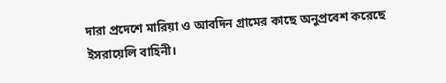দারা প্রদেশে মারিয়া ও আবদিন গ্রামের কাছে অনুপ্রবেশ করেছে ইসরায়েলি বাহিনী।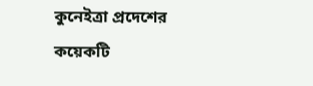কুনেইত্রা প্রদেশের কয়েকটি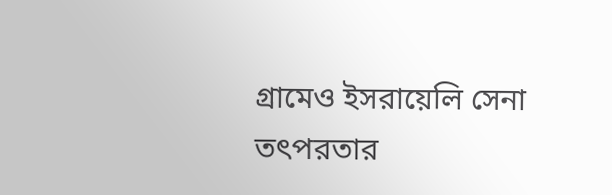গ্রামেও ইসরায়েলি সেনা তৎপরতার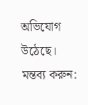অভিযোগ উঠেছে।
মন্তব্য করুন: